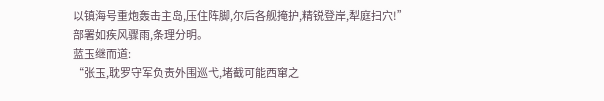以镇海号重炮轰击主岛,压住阵脚,尔后各舰掩护,精锐登岸,犁庭扫穴!”
部署如疾风骤雨,条理分明。
蓝玉继而道:
“张玉,耽罗守军负责外围巡弋,堵截可能西窜之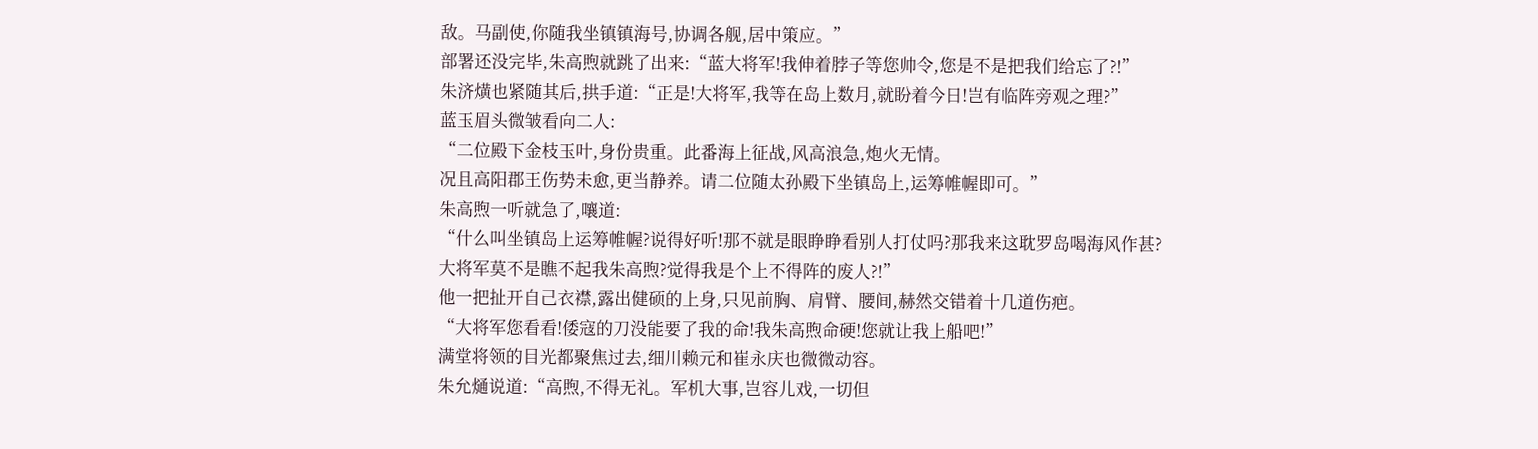敌。马副使,你随我坐镇镇海号,协调各舰,居中策应。”
部署还没完毕,朱高煦就跳了出来:“蓝大将军!我伸着脖子等您帅令,您是不是把我们给忘了?!”
朱济熿也紧随其后,拱手道:“正是!大将军,我等在岛上数月,就盼着今日!岂有临阵旁观之理?”
蓝玉眉头微皱看向二人:
“二位殿下金枝玉叶,身份贵重。此番海上征战,风高浪急,炮火无情。
况且高阳郡王伤势未愈,更当静养。请二位随太孙殿下坐镇岛上,运筹帷幄即可。”
朱高煦一听就急了,嚷道:
“什么叫坐镇岛上运筹帷幄?说得好听!那不就是眼睁睁看别人打仗吗?那我来这耽罗岛喝海风作甚?
大将军莫不是瞧不起我朱高煦?觉得我是个上不得阵的废人?!”
他一把扯开自己衣襟,露出健硕的上身,只见前胸、肩臂、腰间,赫然交错着十几道伤疤。
“大将军您看看!倭寇的刀没能要了我的命!我朱高煦命硬!您就让我上船吧!”
满堂将领的目光都聚焦过去,细川赖元和崔永庆也微微动容。
朱允熥说道:“高煦,不得无礼。军机大事,岂容儿戏,一切但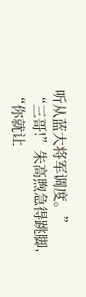听从蓝大将军调度。”
“三哥!”朱高煦急得跳脚,
“你就让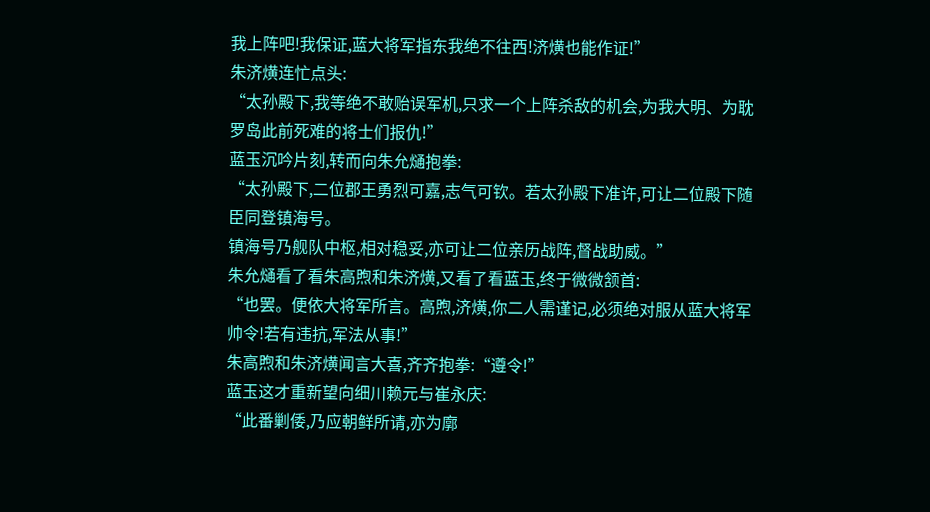我上阵吧!我保证,蓝大将军指东我绝不往西!济熿也能作证!”
朱济熿连忙点头:
“太孙殿下,我等绝不敢贻误军机,只求一个上阵杀敌的机会,为我大明、为耽罗岛此前死难的将士们报仇!”
蓝玉沉吟片刻,转而向朱允熥抱拳:
“太孙殿下,二位郡王勇烈可嘉,志气可钦。若太孙殿下准许,可让二位殿下随臣同登镇海号。
镇海号乃舰队中枢,相对稳妥,亦可让二位亲历战阵,督战助威。”
朱允熥看了看朱高煦和朱济熿,又看了看蓝玉,终于微微颔首:
“也罢。便依大将军所言。高煦,济熿,你二人需谨记,必须绝对服从蓝大将军帅令!若有违抗,军法从事!”
朱高煦和朱济熿闻言大喜,齐齐抱拳:“遵令!”
蓝玉这才重新望向细川赖元与崔永庆:
“此番剿倭,乃应朝鲜所请,亦为廓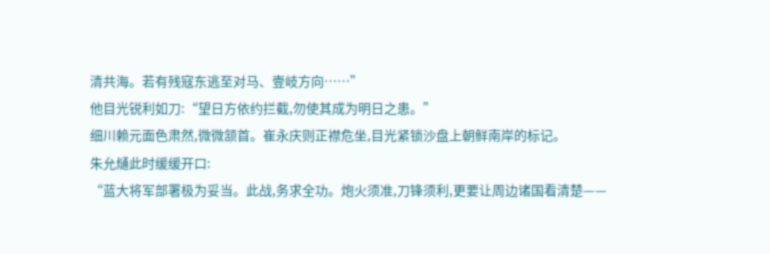清共海。若有残寇东逃至对马、壹岐方向……”
他目光锐利如刀:“望日方依约拦截,勿使其成为明日之患。”
细川赖元面色肃然,微微颔首。崔永庆则正襟危坐,目光紧锁沙盘上朝鲜南岸的标记。
朱允熥此时缓缓开口:
“蓝大将军部署极为妥当。此战,务求全功。炮火须准,刀锋须利,更要让周边诸国看清楚——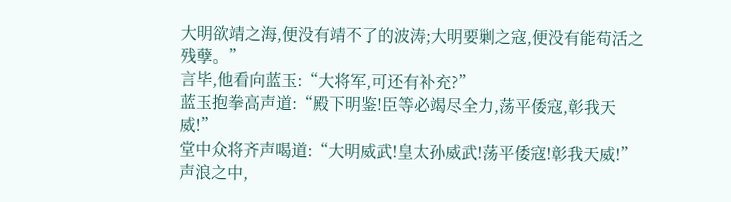大明欲靖之海,便没有靖不了的波涛;大明要剿之寇,便没有能苟活之残孽。”
言毕,他看向蓝玉:“大将军,可还有补充?”
蓝玉抱拳高声道:“殿下明鉴!臣等必竭尽全力,荡平倭寇,彰我天威!”
堂中众将齐声喝道:“大明威武!皇太孙威武!荡平倭寇!彰我天威!”
声浪之中,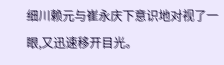细川赖元与崔永庆下意识地对视了一眼,又迅速移开目光。